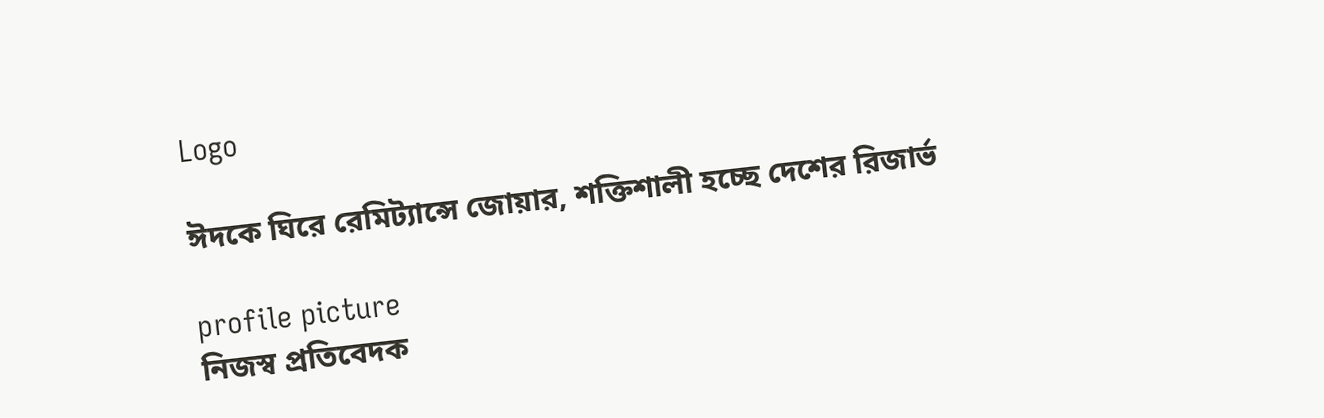Logo

ঈদকে ঘিরে রেমিট্যান্সে জোয়ার, শক্তিশালী হচ্ছে দেশের রিজার্ভ

profile picture
নিজস্ব প্রতিবেদক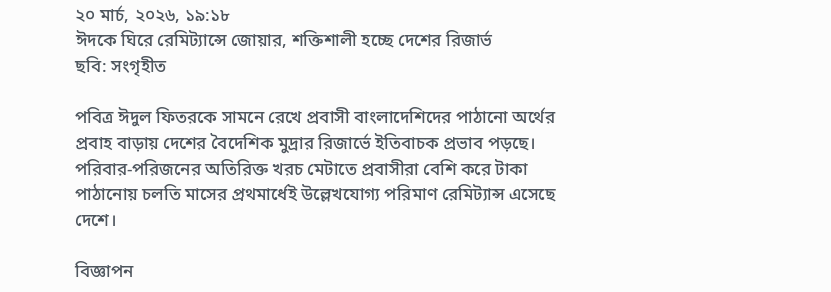২০ মার্চ, ২০২৬, ১৯:১৮
ঈদকে ঘিরে রেমিট্যান্সে জোয়ার, শক্তিশালী হচ্ছে দেশের রিজার্ভ
ছবি: সংগৃহীত

পবিত্র ঈদুল ফিতরকে সামনে রেখে প্রবাসী বাংলাদেশিদের পাঠানো অর্থের প্রবাহ বাড়ায় দেশের বৈদেশিক মুদ্রার রিজার্ভে ইতিবাচক প্রভাব পড়ছে। পরিবার-পরিজনের অতিরিক্ত খরচ মেটাতে প্রবাসীরা বেশি করে টাকা পাঠানোয় চলতি মাসের প্রথমার্ধেই উল্লেখযোগ্য পরিমাণ রেমিট্যান্স এসেছে দেশে।

বিজ্ঞাপন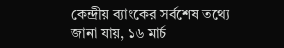কেন্দ্রীয় ব্যাংকের সর্বশেষ তথ্যে জানা যায়, ১৬ মার্চ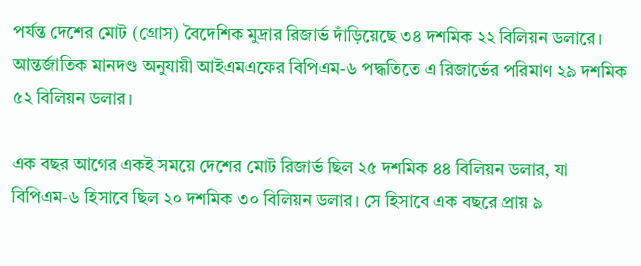পর্যন্ত দেশের মোট (গ্রোস) বৈদেশিক মুদ্রার রিজার্ভ দাঁড়িয়েছে ৩৪ দশমিক ২২ বিলিয়ন ডলারে। আন্তর্জাতিক মানদণ্ড অনুযায়ী আইএমএফের বিপিএম-৬ পদ্ধতিতে এ রিজার্ভের পরিমাণ ২৯ দশমিক ৫২ বিলিয়ন ডলার।

এক বছর আগের একই সময়ে দেশের মোট রিজার্ভ ছিল ২৫ দশমিক ৪৪ বিলিয়ন ডলার, যা বিপিএম-৬ হিসাবে ছিল ২০ দশমিক ৩০ বিলিয়ন ডলার। সে হিসাবে এক বছরে প্রায় ৯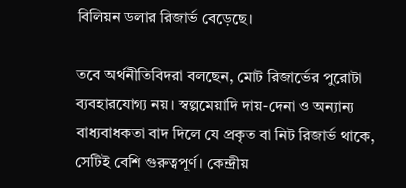বিলিয়ন ডলার রিজার্ভ বেড়েছে।

তবে অর্থনীতিবিদরা বলছেন, মোট রিজার্ভের পুরোটা ব্যবহারযোগ্য নয়। স্বল্পমেয়াদি দায়-দেনা ও অন্যান্য বাধ্যবাধকতা বাদ দিলে যে প্রকৃত বা নিট রিজার্ভ থাকে, সেটিই বেশি গুরুত্বপূর্ণ। কেন্দ্রীয়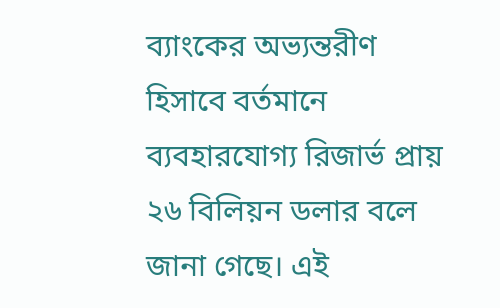ব্যাংকের অভ্যন্তরীণ হিসাবে বর্তমানে ব্যবহারযোগ্য রিজার্ভ প্রায় ২৬ বিলিয়ন ডলার বলে জানা গেছে। এই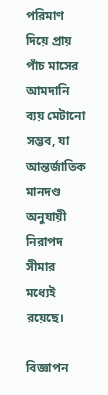পরিমাণ দিয়ে প্রায় পাঁচ মাসের আমদানি ব্যয় মেটানো সম্ভব, যা আন্তর্জাতিক মানদণ্ড অনুযায়ী নিরাপদ সীমার মধ্যেই রয়েছে।

বিজ্ঞাপন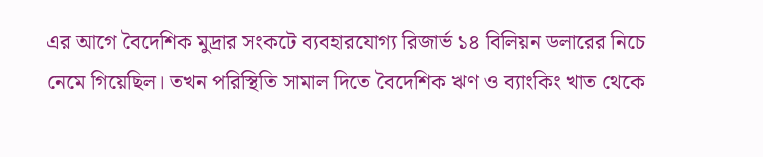এর আগে বৈদেশিক মুদ্রার সংকটে ব্যবহারযোগ্য রিজার্ভ ১৪ বিলিয়ন ডলারের নিচে নেমে গিয়েছিল। তখন পরিস্থিতি সামাল দিতে বৈদেশিক ঋণ ও ব্যাংকিং খাত থেকে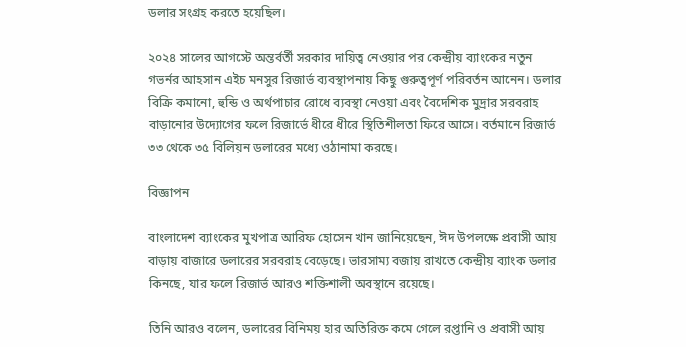ডলার সংগ্রহ করতে হয়েছিল।

২০২৪ সালের আগস্টে অন্তর্বর্তী সরকার দায়িত্ব নেওয়ার পর কেন্দ্রীয় ব্যাংকের নতুন গভর্নর আহসান এইচ মনসুর রিজার্ভ ব্যবস্থাপনায় কিছু গুরুত্বপূর্ণ পরিবর্তন আনেন। ডলার বিক্রি কমানো, হুন্ডি ও অর্থপাচার রোধে ব্যবস্থা নেওয়া এবং বৈদেশিক মুদ্রার সরবরাহ বাড়ানোর উদ্যোগের ফলে রিজার্ভে ধীরে ধীরে স্থিতিশীলতা ফিরে আসে। বর্তমানে রিজার্ভ ৩৩ থেকে ৩৫ বিলিয়ন ডলারের মধ্যে ওঠানামা করছে।

বিজ্ঞাপন

বাংলাদেশ ব্যাংকের মুখপাত্র আরিফ হোসেন খান জানিয়েছেন, ঈদ উপলক্ষে প্রবাসী আয় বাড়ায় বাজারে ডলারের সরবরাহ বেড়েছে। ভারসাম্য বজায় রাখতে কেন্দ্রীয় ব্যাংক ডলার কিনছে, যার ফলে রিজার্ভ আরও শক্তিশালী অবস্থানে রয়েছে।

তিনি আরও বলেন, ডলারের বিনিময় হার অতিরিক্ত কমে গেলে রপ্তানি ও প্রবাসী আয়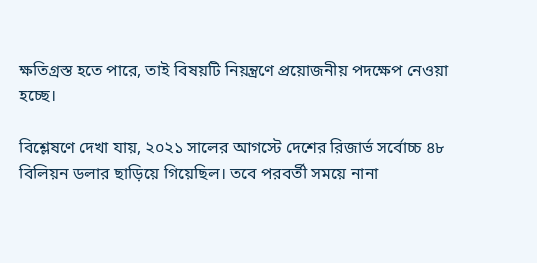ক্ষতিগ্রস্ত হতে পারে, তাই বিষয়টি নিয়ন্ত্রণে প্রয়োজনীয় পদক্ষেপ নেওয়া হচ্ছে।

বিশ্লেষণে দেখা যায়, ২০২১ সালের আগস্টে দেশের রিজার্ভ সর্বোচ্চ ৪৮ বিলিয়ন ডলার ছাড়িয়ে গিয়েছিল। তবে পরবর্তী সময়ে নানা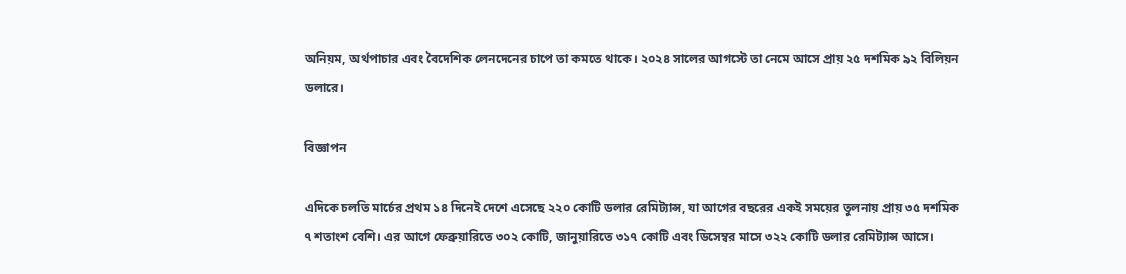অনিয়ম, অর্থপাচার এবং বৈদেশিক লেনদেনের চাপে তা কমতে থাকে। ২০২৪ সালের আগস্টে তা নেমে আসে প্রায় ২৫ দশমিক ৯২ বিলিয়ন ডলারে।

বিজ্ঞাপন

এদিকে চলতি মার্চের প্রথম ১৪ দিনেই দেশে এসেছে ২২০ কোটি ডলার রেমিট্যান্স, যা আগের বছরের একই সময়ের তুলনায় প্রায় ৩৫ দশমিক ৭ শতাংশ বেশি। এর আগে ফেব্রুয়ারিতে ৩০২ কোটি, জানুয়ারিতে ৩১৭ কোটি এবং ডিসেম্বর মাসে ৩২২ কোটি ডলার রেমিট্যান্স আসে।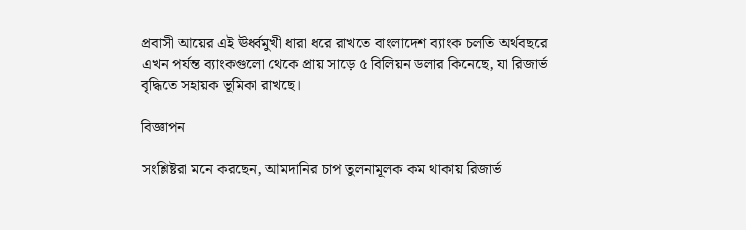প্রবাসী আয়ের এই ঊর্ধ্বমুখী ধারা ধরে রাখতে বাংলাদেশ ব্যাংক চলতি অর্থবছরে এখন পর্যন্ত ব্যাংকগুলো থেকে প্রায় সাড়ে ৫ বিলিয়ন ডলার কিনেছে, যা রিজার্ভ বৃদ্ধিতে সহায়ক ভূমিকা রাখছে।

বিজ্ঞাপন

সংশ্লিষ্টরা মনে করছেন, আমদানির চাপ তুলনামূলক কম থাকায় রিজার্ভ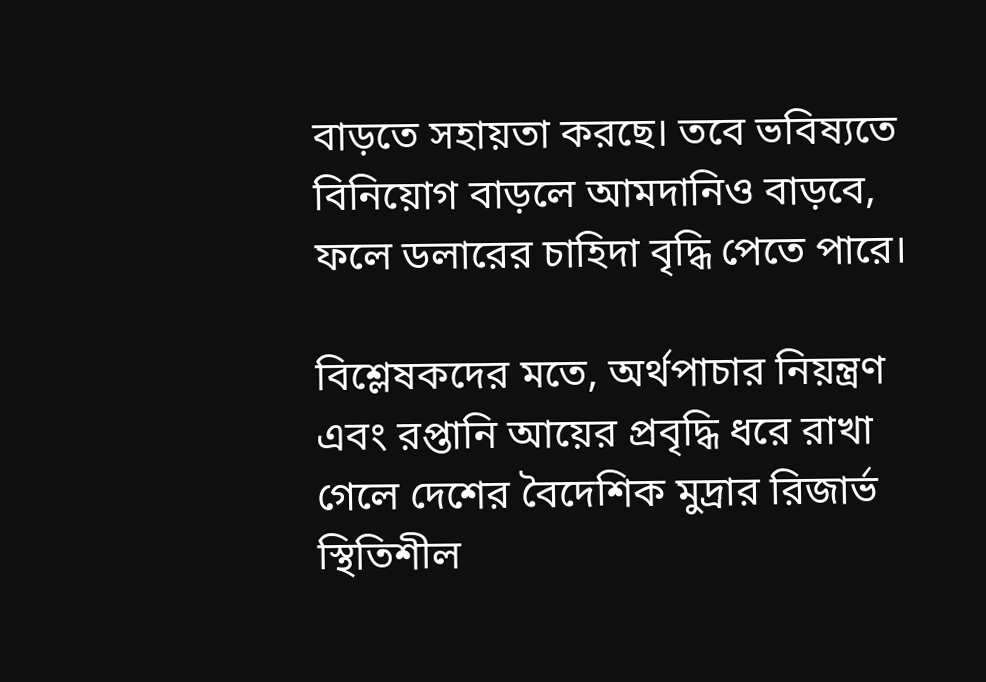বাড়তে সহায়তা করছে। তবে ভবিষ্যতে বিনিয়োগ বাড়লে আমদানিও বাড়বে, ফলে ডলারের চাহিদা বৃদ্ধি পেতে পারে।

বিশ্লেষকদের মতে, অর্থপাচার নিয়ন্ত্রণ এবং রপ্তানি আয়ের প্রবৃদ্ধি ধরে রাখা গেলে দেশের বৈদেশিক মুদ্রার রিজার্ভ স্থিতিশীল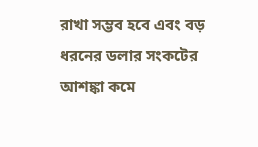রাখা সম্ভব হবে এবং বড় ধরনের ডলার সংকটের আশঙ্কা কমে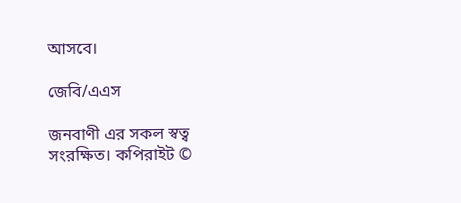আসবে।

জেবি/এএস

জনবাণী এর সকল স্বত্ব সংরক্ষিত। কপিরাইট ©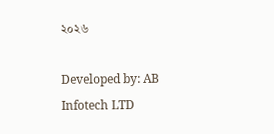২০২৬

Developed by: AB Infotech LTD